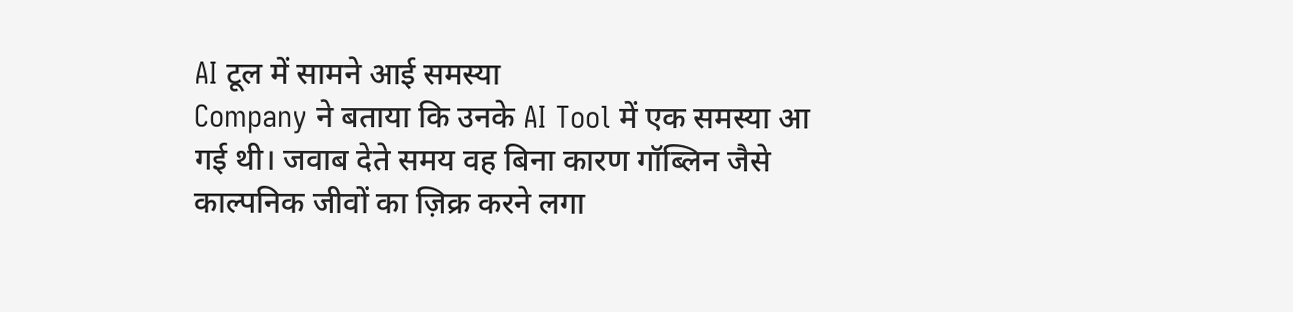AI टूल में सामने आई समस्या
Company ने बताया कि उनके AI Tool में एक समस्या आ गई थी। जवाब देते समय वह बिना कारण गॉब्लिन जैसे काल्पनिक जीवों का ज़िक्र करने लगा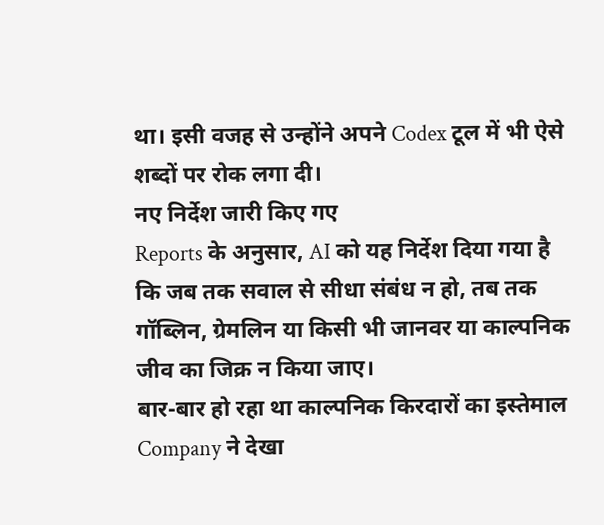था। इसी वजह से उन्होंने अपने Codex टूल में भी ऐसे शब्दों पर रोक लगा दी।
नए निर्देश जारी किए गए
Reports के अनुसार, AI को यह निर्देश दिया गया है कि जब तक सवाल से सीधा संबंध न हो, तब तक गॉब्लिन, ग्रेमलिन या किसी भी जानवर या काल्पनिक जीव का जिक्र न किया जाए।
बार-बार हो रहा था काल्पनिक किरदारों का इस्तेमाल
Company ने देखा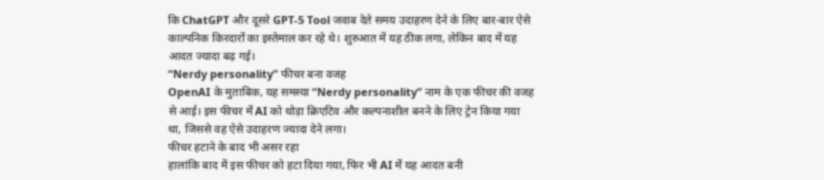कि ChatGPT और दूसरे GPT-5 Tool जवाब देते समय उदाहरण देने के लिए बार-बार ऐसे काल्पनिक किरदारों का इस्तेमाल कर रहे थे। शुरुआत में यह ठीक लगा, लेकिन बाद में यह आदत ज्यादा बढ़ गई।
“Nerdy personality” फीचर बना वजह
OpenAI के मुताबिक, यह समस्या “Nerdy personality” नाम के एक फीचर की वजह से आई। इस फीचर में AI को थोड़ा क्रिएटिव और कल्पनाशील बनने के लिए ट्रेन किया गया था, जिससे वह ऐसे उदाहरण ज्यादा देने लगा।
फीचर हटाने के बाद भी असर रहा
हालांकि बाद में इस फीचर को हटा दिया गया, फिर भी AI में यह आदत बनी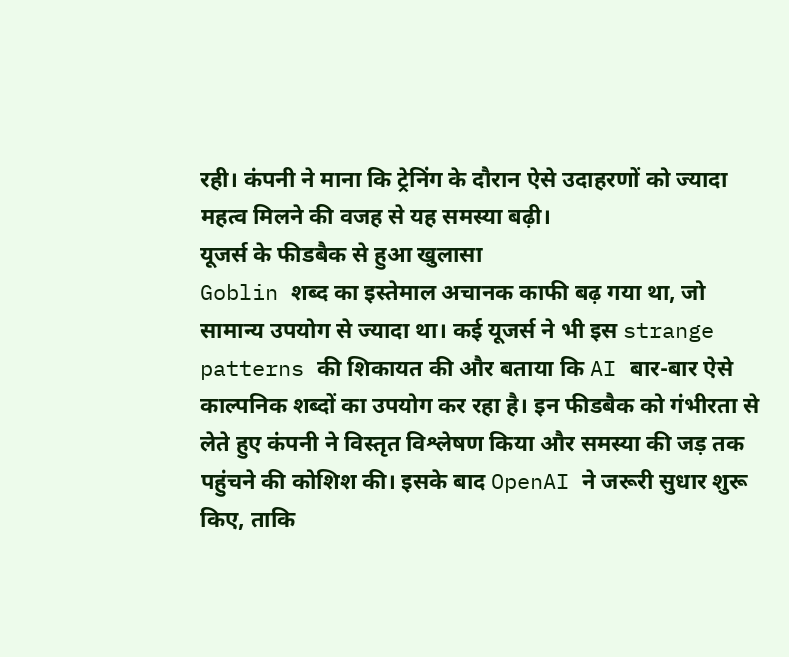रही। कंपनी ने माना कि ट्रेनिंग के दौरान ऐसे उदाहरणों को ज्यादा महत्व मिलने की वजह से यह समस्या बढ़ी।
यूजर्स के फीडबैक से हुआ खुलासा
Goblin शब्द का इस्तेमाल अचानक काफी बढ़ गया था, जो सामान्य उपयोग से ज्यादा था। कई यूजर्स ने भी इस strange patterns की शिकायत की और बताया कि AI बार-बार ऐसे काल्पनिक शब्दों का उपयोग कर रहा है। इन फीडबैक को गंभीरता से लेते हुए कंपनी ने विस्तृत विश्लेषण किया और समस्या की जड़ तक पहुंचने की कोशिश की। इसके बाद OpenAI ने जरूरी सुधार शुरू किए, ताकि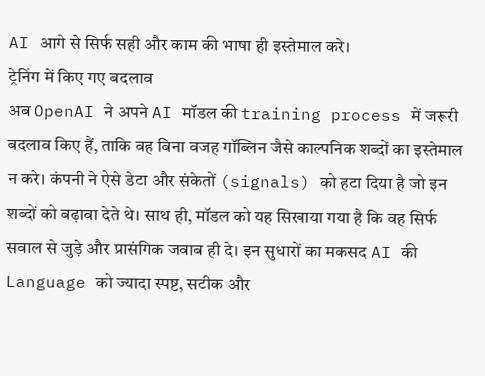AI आगे से सिर्फ सही और काम की भाषा ही इस्तेमाल करे।
ट्रेनिंग में किए गए बदलाव
अब OpenAI ने अपने AI मॉडल की training process में जरूरी बदलाव किए हैं, ताकि वह बिना वजह गॉब्लिन जैसे काल्पनिक शब्दों का इस्तेमाल न करे। कंपनी ने ऐसे डेटा और संकेतों (signals) को हटा दिया है जो इन शब्दों को बढ़ावा देते थे। साथ ही, मॉडल को यह सिखाया गया है कि वह सिर्फ सवाल से जुड़े और प्रासंगिक जवाब ही दे। इन सुधारों का मकसद AI की Language को ज्यादा स्पष्ट, सटीक और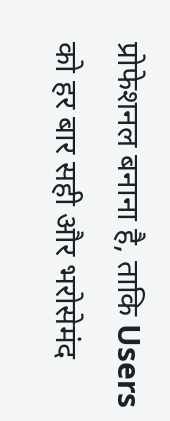प्रोफेशनल बनाना है, ताकि Users को हर बार सही और भरोसेमंद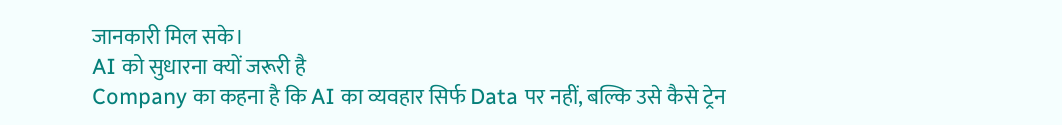जानकारी मिल सके।
AI को सुधारना क्यों जरूरी है
Company का कहना है कि AI का व्यवहार सिर्फ Data पर नहीं, बल्कि उसे कैसे ट्रेन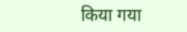किया गया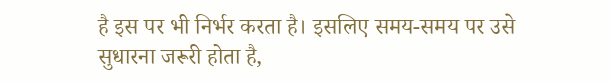है इस पर भी निर्भर करता है। इसलिए समय-समय पर उसे सुधारना जरूरी होता है,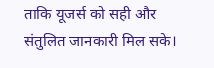ताकि यूजर्स को सही और संतुलित जानकारी मिल सके।